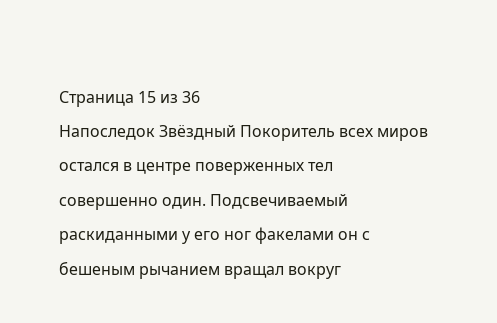Страница 15 из 36
Напоследок Звёздный Покоритель всех миров остался в центре поверженных тел совершенно один. Подсвечиваемый раскиданными у его ног факелами он с бешеным рычанием вращал вокруг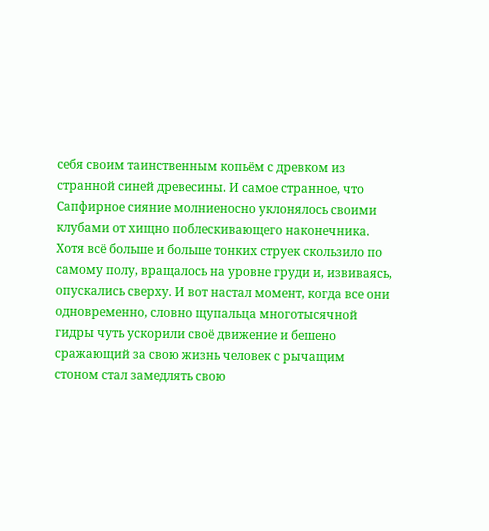себя своим таинственным копьём с древком из странной синей древесины. И самое странное, что Сапфирное сияние молниеносно уклонялось своими клубами от хищно поблескивающего наконечника. Хотя всё больше и больше тонких струек скользило по самому полу, вращалось на уровне груди и, извиваясь, опускались сверху. И вот настал момент, когда все они одновременно, словно щупальца многотысячной гидры чуть ускорили своё движение и бешено сражающий за свою жизнь человек с рычащим стоном стал замедлять свою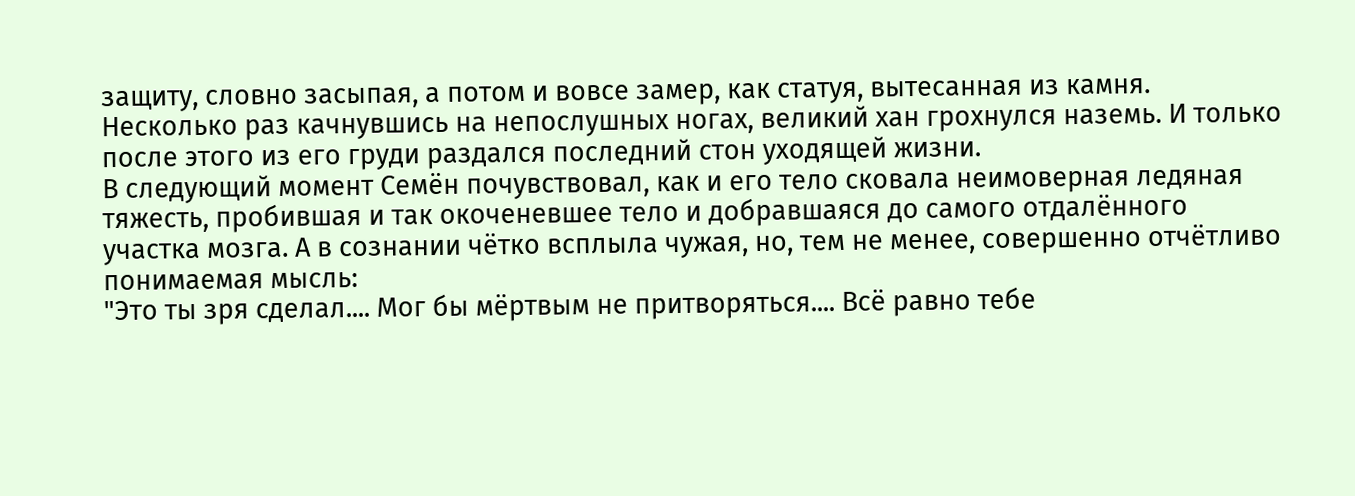защиту, словно засыпая, а потом и вовсе замер, как статуя, вытесанная из камня. Несколько раз качнувшись на непослушных ногах, великий хан грохнулся наземь. И только после этого из его груди раздался последний стон уходящей жизни.
В следующий момент Семён почувствовал, как и его тело сковала неимоверная ледяная тяжесть, пробившая и так окоченевшее тело и добравшаяся до самого отдалённого участка мозга. А в сознании чётко всплыла чужая, но, тем не менее, совершенно отчётливо понимаемая мысль:
"Это ты зря сделал.... Мог бы мёртвым не притворяться.... Всё равно тебе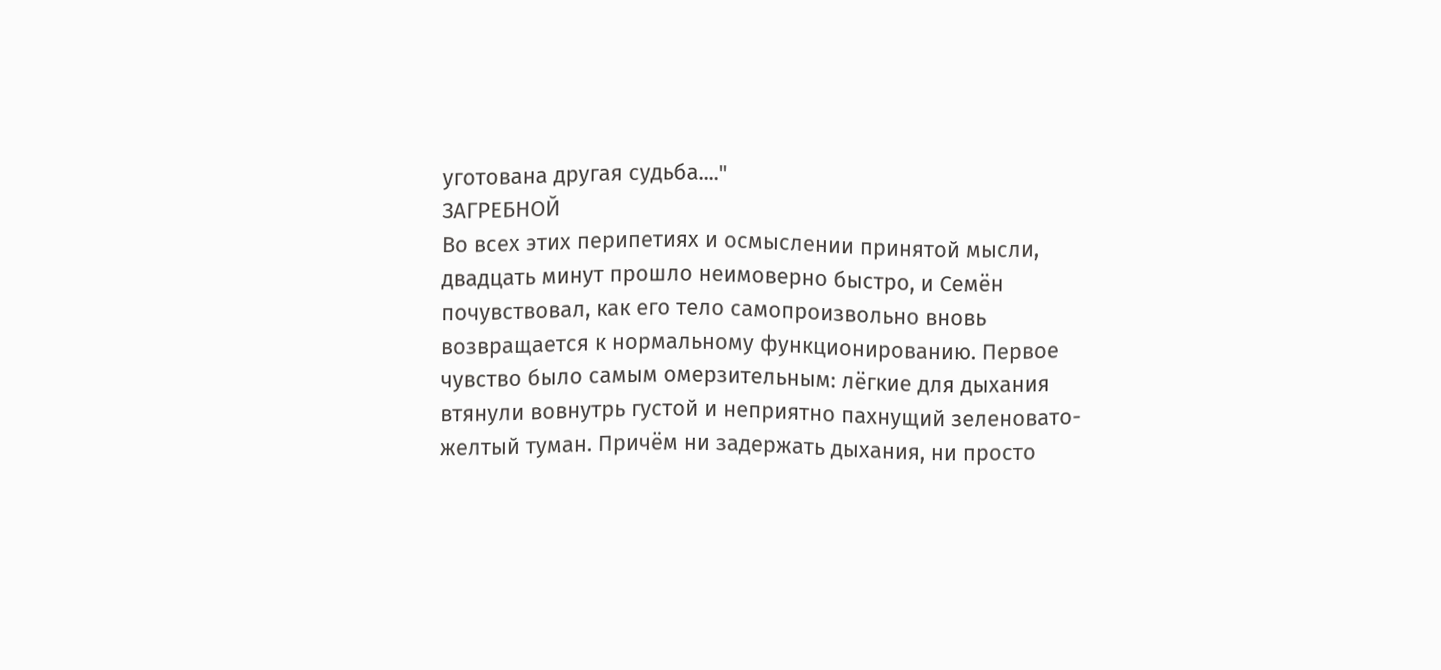уготована другая судьба...."
ЗАГРЕБНОЙ
Во всех этих перипетиях и осмыслении принятой мысли, двадцать минут прошло неимоверно быстро, и Семён почувствовал, как его тело самопроизвольно вновь возвращается к нормальному функционированию. Первое чувство было самым омерзительным: лёгкие для дыхания втянули вовнутрь густой и неприятно пахнущий зеленовато-желтый туман. Причём ни задержать дыхания, ни просто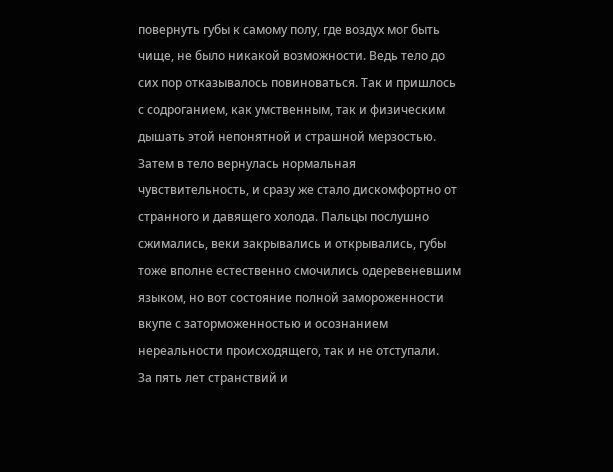повернуть губы к самому полу, где воздух мог быть чище, не было никакой возможности. Ведь тело до сих пор отказывалось повиноваться. Так и пришлось с содроганием, как умственным, так и физическим дышать этой непонятной и страшной мерзостью.
Затем в тело вернулась нормальная чувствительность, и сразу же стало дискомфортно от странного и давящего холода. Пальцы послушно сжимались, веки закрывались и открывались, губы тоже вполне естественно смочились одеревеневшим языком, но вот состояние полной замороженности вкупе с заторможенностью и осознанием нереальности происходящего, так и не отступали.
За пять лет странствий и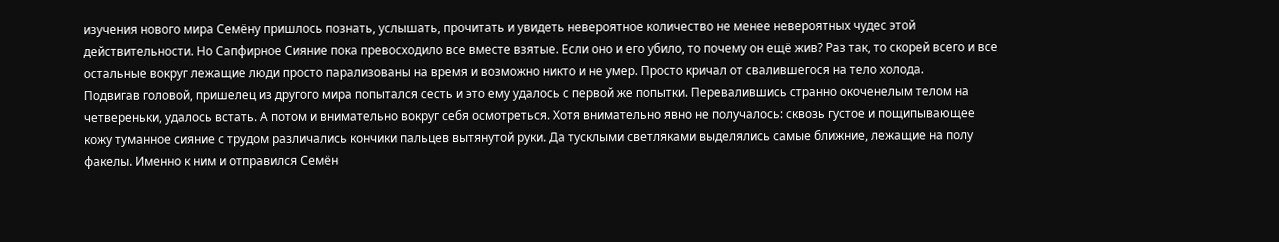изучения нового мира Семёну пришлось познать, услышать, прочитать и увидеть невероятное количество не менее невероятных чудес этой действительности. Но Сапфирное Сияние пока превосходило все вместе взятые. Если оно и его убило, то почему он ещё жив? Раз так, то скорей всего и все остальные вокруг лежащие люди просто парализованы на время и возможно никто и не умер. Просто кричал от свалившегося на тело холода.
Подвигав головой, пришелец из другого мира попытался сесть и это ему удалось с первой же попытки. Перевалившись странно окоченелым телом на четвереньки, удалось встать. А потом и внимательно вокруг себя осмотреться. Хотя внимательно явно не получалось: сквозь густое и пощипывающее кожу туманное сияние с трудом различались кончики пальцев вытянутой руки. Да тусклыми светляками выделялись самые ближние, лежащие на полу факелы. Именно к ним и отправился Семён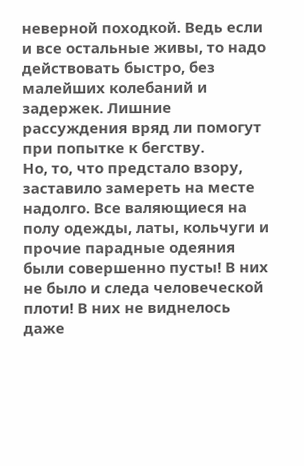неверной походкой. Ведь если и все остальные живы, то надо действовать быстро, без малейших колебаний и задержек. Лишние рассуждения вряд ли помогут при попытке к бегству.
Но, то, что предстало взору, заставило замереть на месте надолго. Все валяющиеся на полу одежды, латы, кольчуги и прочие парадные одеяния были совершенно пусты! В них не было и следа человеческой плоти! В них не виднелось даже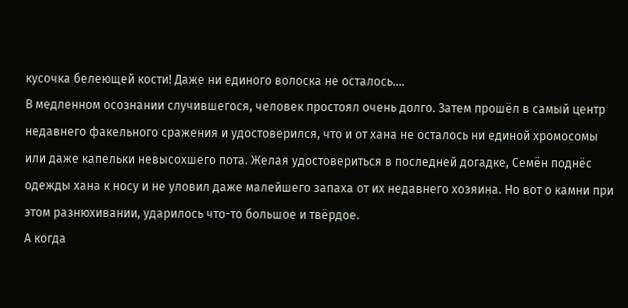кусочка белеющей кости! Даже ни единого волоска не осталось....
В медленном осознании случившегося, человек простоял очень долго. Затем прошёл в самый центр недавнего факельного сражения и удостоверился, что и от хана не осталось ни единой хромосомы или даже капельки невысохшего пота. Желая удостовериться в последней догадке, Семён поднёс одежды хана к носу и не уловил даже малейшего запаха от их недавнего хозяина. Но вот о камни при этом разнюхивании, ударилось что-то большое и твёрдое.
А когда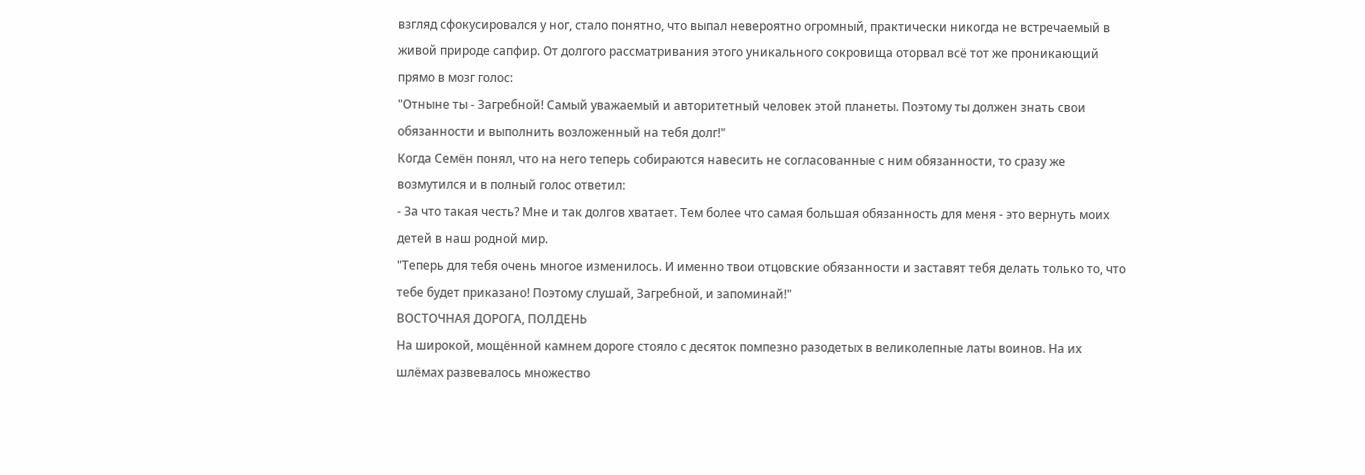взгляд сфокусировался у ног, стало понятно, что выпал невероятно огромный, практически никогда не встречаемый в живой природе сапфир. От долгого рассматривания этого уникального сокровища оторвал всё тот же проникающий прямо в мозг голос:
"Отныне ты - Загребной! Самый уважаемый и авторитетный человек этой планеты. Поэтому ты должен знать свои обязанности и выполнить возложенный на тебя долг!"
Когда Семён понял, что на него теперь собираются навесить не согласованные с ним обязанности, то сразу же возмутился и в полный голос ответил:
- За что такая честь? Мне и так долгов хватает. Тем более что самая большая обязанность для меня - это вернуть моих детей в наш родной мир.
"Теперь для тебя очень многое изменилось. И именно твои отцовские обязанности и заставят тебя делать только то, что тебе будет приказано! Поэтому слушай, Загребной, и запоминай!"
ВОСТОЧНАЯ ДОРОГА, ПОЛДЕНЬ
На широкой, мощённой камнем дороге стояло с десяток помпезно разодетых в великолепные латы воинов. На их шлёмах развевалось множество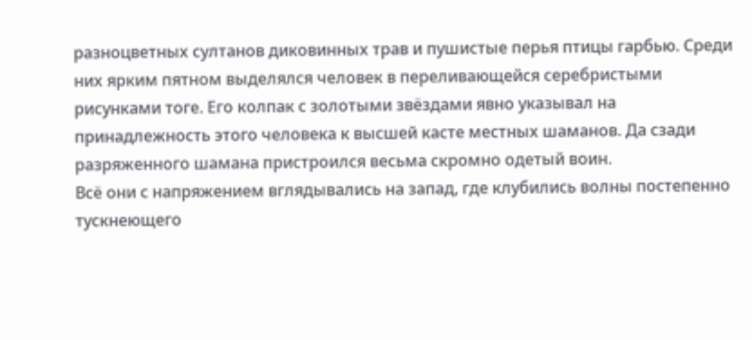разноцветных султанов диковинных трав и пушистые перья птицы гарбью. Среди них ярким пятном выделялся человек в переливающейся серебристыми рисунками тоге. Его колпак с золотыми звёздами явно указывал на принадлежность этого человека к высшей касте местных шаманов. Да сзади разряженного шамана пристроился весьма скромно одетый воин.
Всё они с напряжением вглядывались на запад, где клубились волны постепенно тускнеющего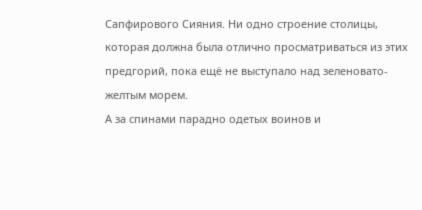Сапфирового Сияния. Ни одно строение столицы, которая должна была отлично просматриваться из этих предгорий, пока ещё не выступало над зеленовато-желтым морем.
А за спинами парадно одетых воинов и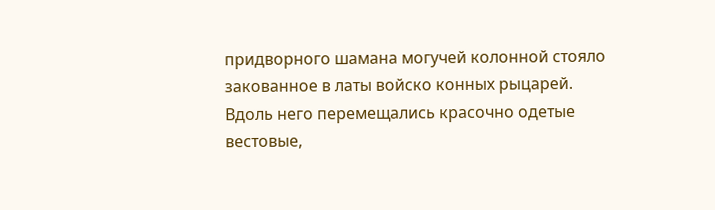придворного шамана могучей колонной стояло закованное в латы войско конных рыцарей. Вдоль него перемещались красочно одетые вестовые,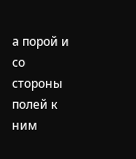а порой и со стороны полей к ним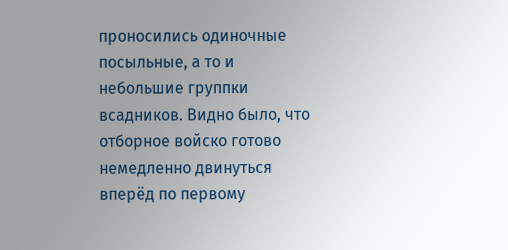проносились одиночные посыльные, а то и небольшие группки всадников. Видно было, что отборное войско готово немедленно двинуться вперёд по первому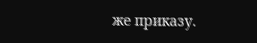же приказу.